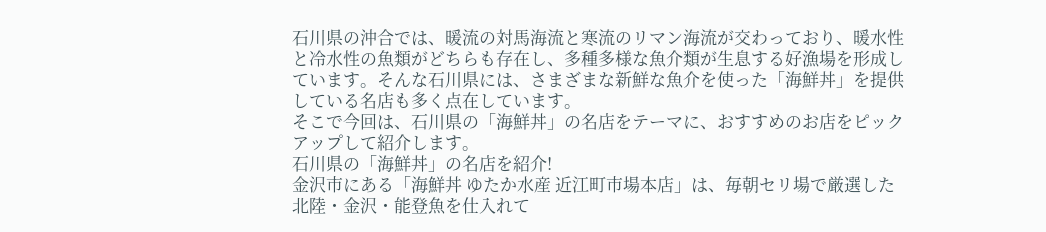石川県の沖合では、暖流の対馬海流と寒流のリマン海流が交わっており、暖水性と冷水性の魚類がどちらも存在し、多種多様な魚介類が生息する好漁場を形成しています。そんな石川県には、さまざまな新鮮な魚介を使った「海鮮丼」を提供している名店も多く点在しています。
そこで今回は、石川県の「海鮮丼」の名店をテーマに、おすすめのお店をピックアップして紹介します。
石川県の「海鮮丼」の名店を紹介!
金沢市にある「海鮮丼 ゆたか水産 近江町市場本店」は、毎朝セリ場で厳選した北陸・金沢・能登魚を仕入れて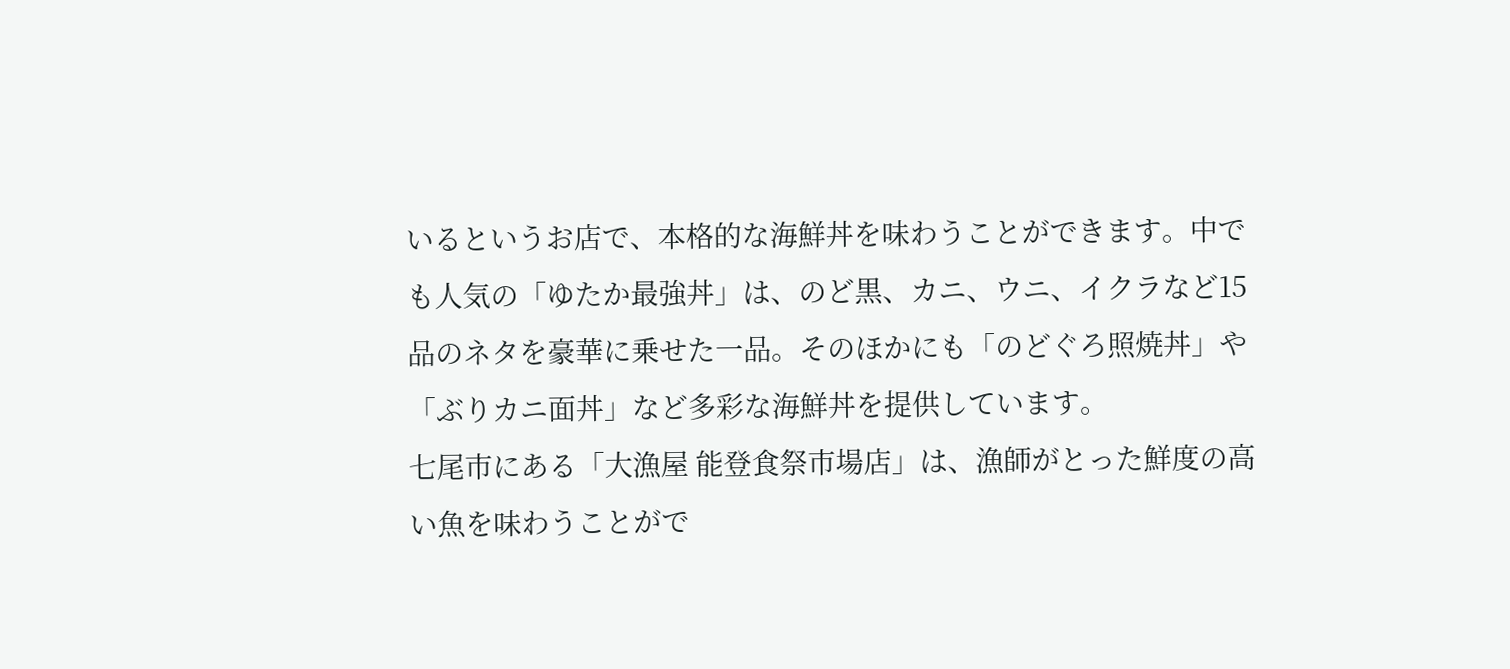いるというお店で、本格的な海鮮丼を味わうことができます。中でも人気の「ゆたか最強丼」は、のど黒、カニ、ウニ、イクラなど15品のネタを豪華に乗せた一品。そのほかにも「のどぐろ照焼丼」や「ぶりカニ面丼」など多彩な海鮮丼を提供しています。
七尾市にある「大漁屋 能登食祭市場店」は、漁師がとった鮮度の高い魚を味わうことがで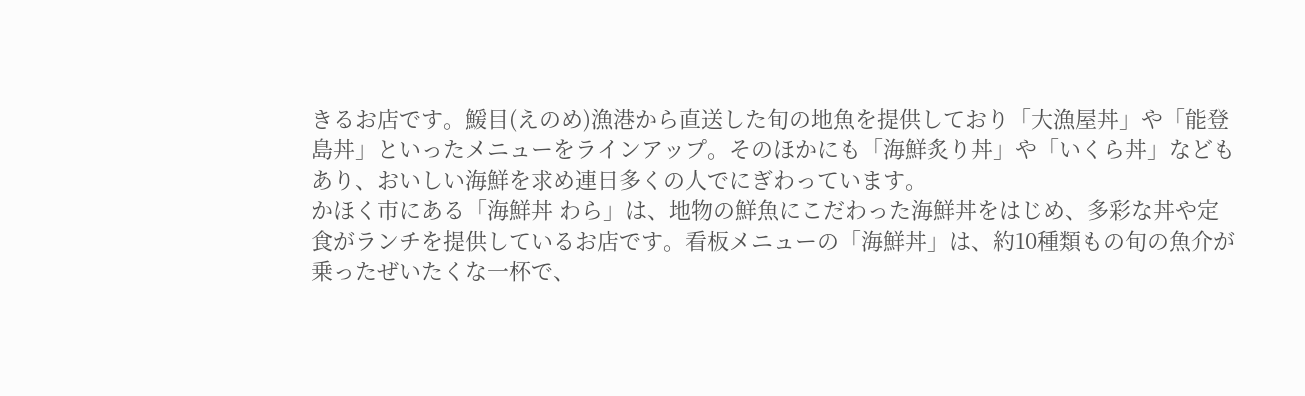きるお店です。鰀目(えのめ)漁港から直送した旬の地魚を提供しており「大漁屋丼」や「能登島丼」といったメニューをラインアップ。そのほかにも「海鮮炙り丼」や「いくら丼」などもあり、おいしい海鮮を求め連日多くの人でにぎわっています。
かほく市にある「海鮮丼 わら」は、地物の鮮魚にこだわった海鮮丼をはじめ、多彩な丼や定食がランチを提供しているお店です。看板メニューの「海鮮丼」は、約10種類もの旬の魚介が乗ったぜいたくな一杯で、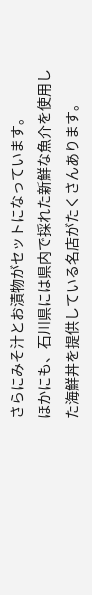さらにみそ汁とお漬物がセットになっています。
ほかにも、石川県には県内で採れた新鮮な魚介を使用した海鮮丼を提供している名店がたくさんあります。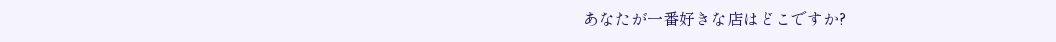あなたが一番好きな店はどこですか?